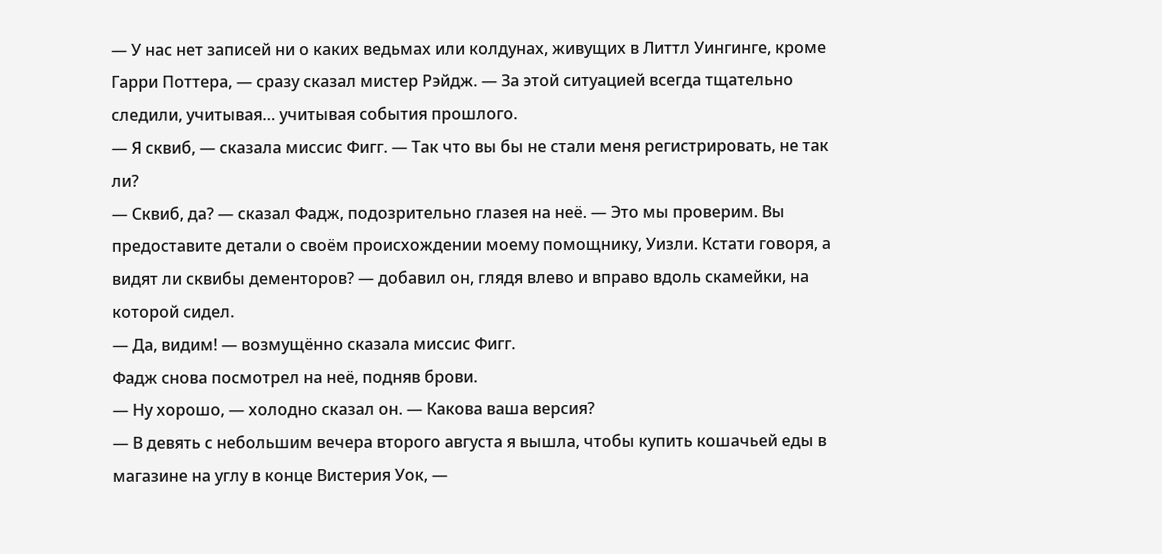— У нас нет записей ни о каких ведьмах или колдунах, живущих в Литтл Уингинге, кроме Гарри Поттера, — сразу сказал мистер Рэйдж. — За этой ситуацией всегда тщательно следили, учитывая… учитывая события прошлого.
— Я сквиб, — сказала миссис Фигг. — Так что вы бы не стали меня регистрировать, не так ли?
— Сквиб, да? — сказал Фадж, подозрительно глазея на неё. — Это мы проверим. Вы предоставите детали о своём происхождении моему помощнику, Уизли. Кстати говоря, а видят ли сквибы дементоров? — добавил он, глядя влево и вправо вдоль скамейки, на которой сидел.
— Да, видим! — возмущённо сказала миссис Фигг.
Фадж снова посмотрел на неё, подняв брови.
— Ну хорошо, — холодно сказал он. — Какова ваша версия?
— В девять с небольшим вечера второго августа я вышла, чтобы купить кошачьей еды в магазине на углу в конце Вистерия Уок, —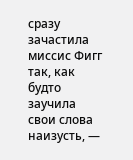сразу зачастила миссис Фигг так, как будто заучила свои слова наизусть, —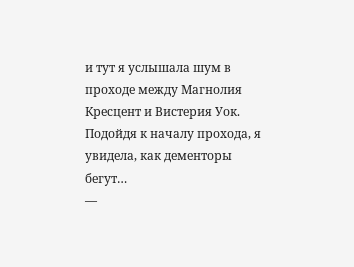и тут я услышала шум в проходе между Магнолия Кресцент и Вистерия Уок. Подойдя к началу прохода, я увидела, как дементоры бегут…
—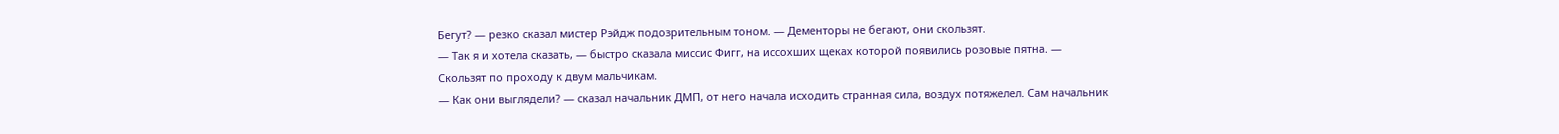Бегут? — резко сказал мистер Рэйдж подозрительным тоном. — Дементоры не бегают, они скользят.
— Так я и хотела сказать, — быстро сказала миссис Фигг, на иссохших щеках которой появились розовые пятна. — Скользят по проходу к двум мальчикам.
— Как они выглядели? — сказал начальник ДМП, от него начала исходить странная сила, воздух потяжелел. Сам начальник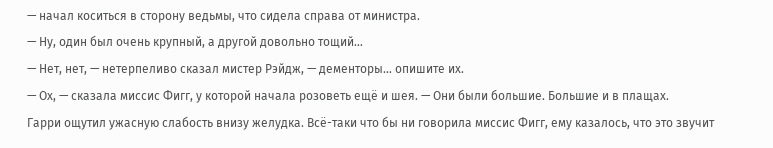— начал коситься в сторону ведьмы, что сидела справа от министра.
— Ну, один был очень крупный, а другой довольно тощий…
— Нет, нет, — нетерпеливо сказал мистер Рэйдж, — дементоры… опишите их.
— Ох, — сказала миссис Фигг, у которой начала розоветь ещё и шея. — Они были большие. Большие и в плащах.
Гарри ощутил ужасную слабость внизу желудка. Всё-таки что бы ни говорила миссис Фигг, ему казалось, что это звучит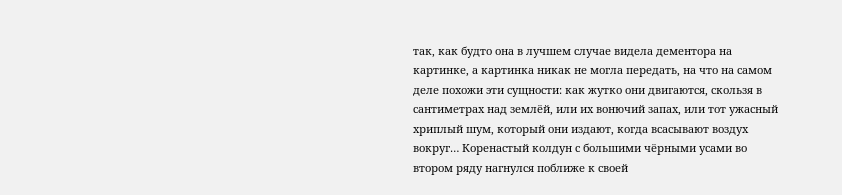так, как будто она в лучшем случае видела дементора на картинке, а картинка никак не могла передать, на что на самом деле похожи эти сущности: как жутко они двигаются, скользя в сантиметрах над землёй, или их вонючий запах, или тот ужасный хриплый шум, который они издают, когда всасывают воздух вокруг… Коренастый колдун с большими чёрными усами во втором ряду нагнулся поближе к своей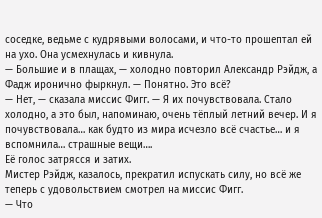соседке, ведьме с кудрявыми волосами, и что-то прошептал ей на ухо. Она усмехнулась и кивнула.
— Большие и в плащах, — холодно повторил Александр Рэйдж, а Фадж иронично фыркнул. — Понятно. Это всё?
— Нет, — сказала миссис Фигг. — Я их почувствовала. Стало холодно, а это был, напоминаю, очень тёплый летний вечер. И я почувствовала… как будто из мира исчезло всё счастье… и я вспомнила… страшные вещи….
Её голос затрясся и затих.
Мистер Рэйдж, казалось, прекратил испускать силу, но всё же теперь с удовольствием смотрел на миссис Фигг.
— Что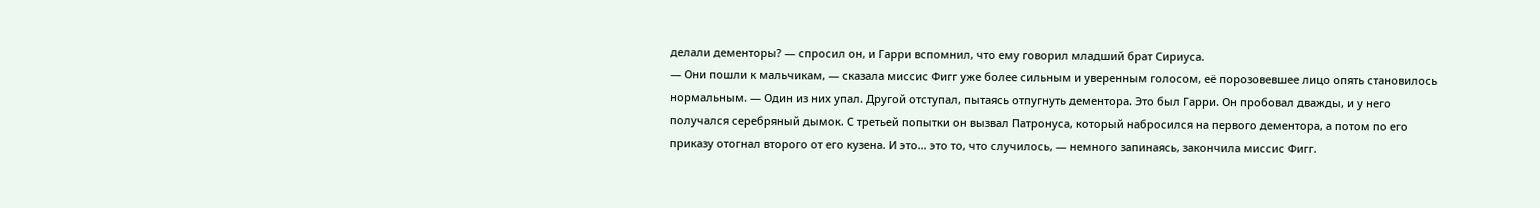делали дементоры? — спросил он, и Гарри вспомнил, что ему говорил младший брат Сириуса.
— Они пошли к мальчикам, — сказала миссис Фигг уже более сильным и уверенным голосом, её порозовевшее лицо опять становилось нормальным. — Один из них упал. Другой отступал, пытаясь отпугнуть дементора. Это был Гарри. Он пробовал дважды, и у него получался серебряный дымок. С третьей попытки он вызвал Патронуса, который набросился на первого дементора, а потом по его приказу отогнал второго от его кузена. И это… это то, что случилось, — немного запинаясь, закончила миссис Фигг.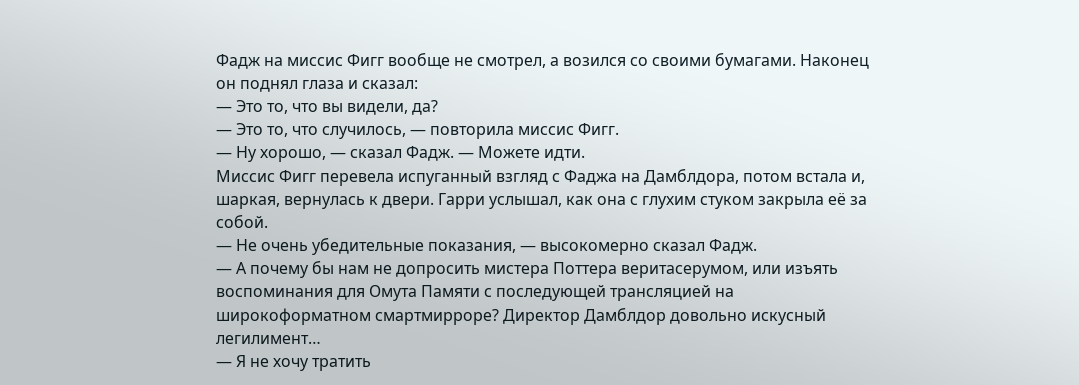Фадж на миссис Фигг вообще не смотрел, а возился со своими бумагами. Наконец он поднял глаза и сказал:
— Это то, что вы видели, да?
— Это то, что случилось, — повторила миссис Фигг.
— Ну хорошо, — сказал Фадж. — Можете идти.
Миссис Фигг перевела испуганный взгляд с Фаджа на Дамблдора, потом встала и, шаркая, вернулась к двери. Гарри услышал, как она с глухим стуком закрыла её за собой.
— Не очень убедительные показания, — высокомерно сказал Фадж.
— А почему бы нам не допросить мистера Поттера веритасерумом, или изъять воспоминания для Омута Памяти с последующей трансляцией на широкоформатном смартмирроре? Директор Дамблдор довольно искусный легилимент…
— Я не хочу тратить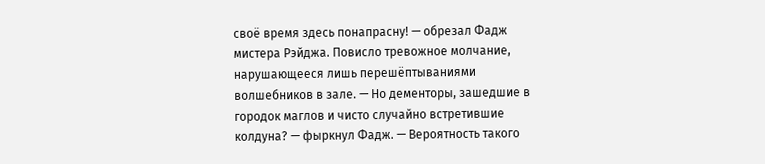своё время здесь понапрасну! — обрезал Фадж мистера Рэйджа. Повисло тревожное молчание, нарушающееся лишь перешёптываниями волшебников в зале. — Но дементоры, зашедшие в городок маглов и чисто случайно встретившие колдуна? — фыркнул Фадж. — Вероятность такого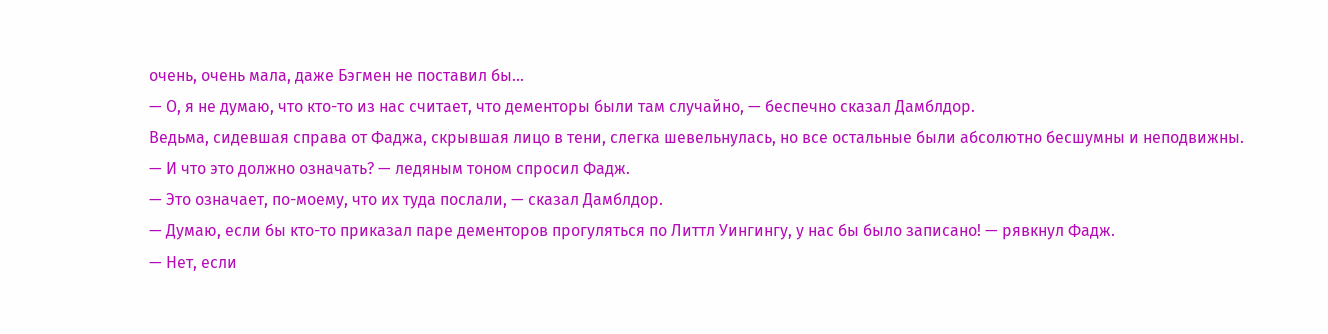очень, очень мала, даже Бэгмен не поставил бы…
— О, я не думаю, что кто-то из нас считает, что дементоры были там случайно, — беспечно сказал Дамблдор.
Ведьма, сидевшая справа от Фаджа, скрывшая лицо в тени, слегка шевельнулась, но все остальные были абсолютно бесшумны и неподвижны.
— И что это должно означать? — ледяным тоном спросил Фадж.
— Это означает, по-моему, что их туда послали, — сказал Дамблдор.
— Думаю, если бы кто-то приказал паре дементоров прогуляться по Литтл Уингингу, у нас бы было записано! — рявкнул Фадж.
— Нет, если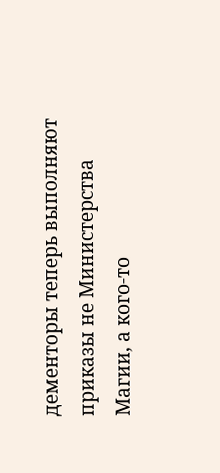дементоры теперь выполняют приказы не Министерства Магии, а кого-то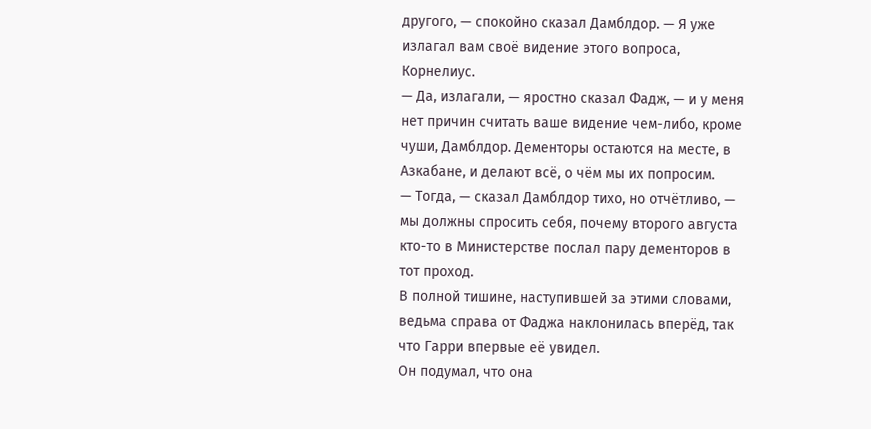другого, — спокойно сказал Дамблдор. — Я уже излагал вам своё видение этого вопроса, Корнелиус.
— Да, излагали, — яростно сказал Фадж, — и у меня нет причин считать ваше видение чем-либо, кроме чуши, Дамблдор. Дементоры остаются на месте, в Азкабане, и делают всё, о чём мы их попросим.
— Тогда, — сказал Дамблдор тихо, но отчётливо, — мы должны спросить себя, почему второго августа кто-то в Министерстве послал пару дементоров в тот проход.
В полной тишине, наступившей за этими словами, ведьма справа от Фаджа наклонилась вперёд, так что Гарри впервые её увидел.
Он подумал, что она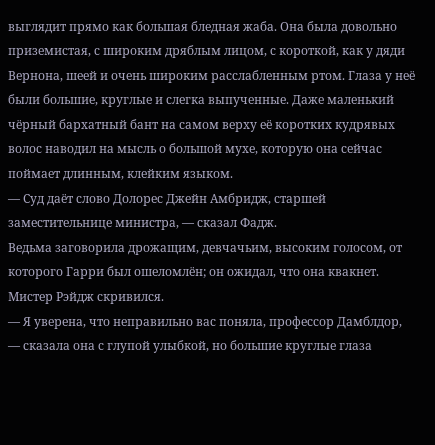выглядит прямо как большая бледная жаба. Она была довольно приземистая, с широким дряблым лицом, с короткой, как у дяди Вернона, шеей и очень широким расслабленным ртом. Глаза у неё были большие, круглые и слегка выпученные. Даже маленький чёрный бархатный бант на самом верху её коротких кудрявых волос наводил на мысль о большой мухе, которую она сейчас поймает длинным, клейким языком.
— Суд даёт слово Долорес Джейн Амбридж, старшей заместительнице министра, — сказал Фадж.
Ведьма заговорила дрожащим, девчачьим, высоким голосом, от которого Гарри был ошеломлён; он ожидал, что она квакнет. Мистер Рэйдж скривился.
— Я уверена, что неправильно вас поняла, профессор Дамблдор, — сказала она с глупой улыбкой, но большие круглые глаза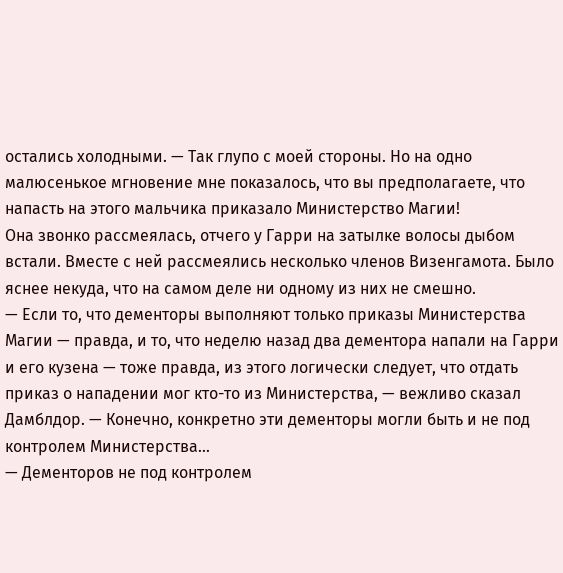остались холодными. — Так глупо с моей стороны. Но на одно малюсенькое мгновение мне показалось, что вы предполагаете, что напасть на этого мальчика приказало Министерство Магии!
Она звонко рассмеялась, отчего у Гарри на затылке волосы дыбом встали. Вместе с ней рассмеялись несколько членов Визенгамота. Было яснее некуда, что на самом деле ни одному из них не смешно.
— Если то, что дементоры выполняют только приказы Министерства Магии — правда, и то, что неделю назад два дементора напали на Гарри и его кузена — тоже правда, из этого логически следует, что отдать приказ о нападении мог кто-то из Министерства, — вежливо сказал Дамблдор. — Конечно, конкретно эти дементоры могли быть и не под контролем Министерства…
— Дементоров не под контролем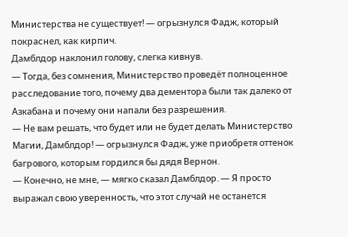Министерства не существует! — огрызнулся Фадж, который покраснел, как кирпич.
Дамблдор наклонил голову, слегка кивнув.
— Тогда, без сомнения, Министерство проведёт полноценное расследование того, почему два дементора были так далеко от Азкабана и почему они напали без разрешения.
— Не вам решать, что будет или не будет делать Министерство Магии, Дамблдор! — огрызнулся Фадж, уже приобретя оттенок багрового, которым гордился бы дядя Вернон.
— Конечно, не мне, — мягко сказал Дамблдор. — Я просто выражал свою уверенность, что этот случай не останется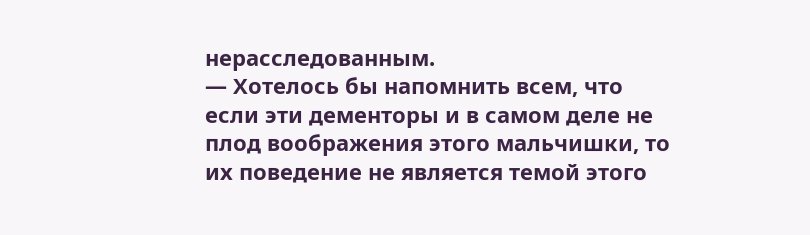нерасследованным.
— Хотелось бы напомнить всем, что если эти дементоры и в самом деле не плод воображения этого мальчишки, то их поведение не является темой этого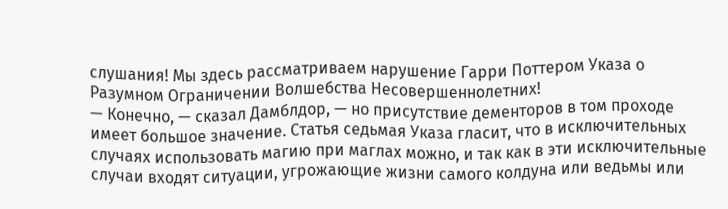слушания! Мы здесь рассматриваем нарушение Гарри Поттером Указа о Разумном Ограничении Волшебства Несовершеннолетних!
— Конечно, — сказал Дамблдор, — но присутствие дементоров в том проходе имеет большое значение. Статья седьмая Указа гласит, что в исключительных случаях использовать магию при маглах можно, и так как в эти исключительные случаи входят ситуации, угрожающие жизни самого колдуна или ведьмы или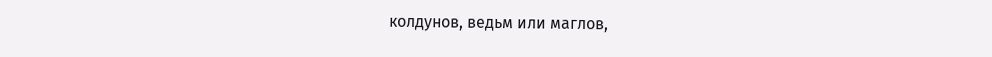колдунов, ведьм или маглов,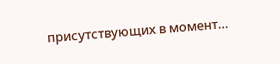присутствующих в момент…